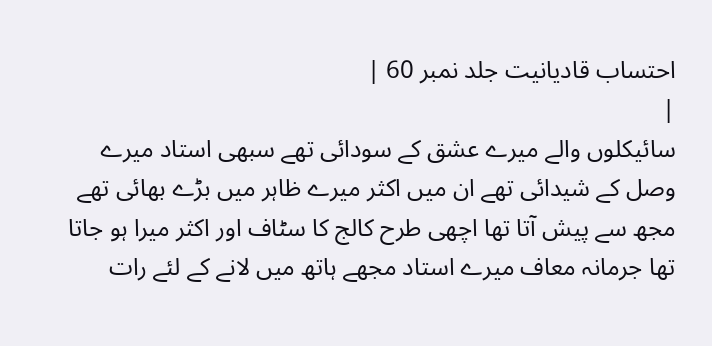احتساب قادیانیت جلد نمبر 60 |
|
سائیکلوں والے میرے عشق کے سودائی تھے سبھی استاد میرے وصل کے شیدائی تھے ان میں اکثر میرے ظاہر میں بڑے بھائی تھے مجھ سے پیش آتا تھا اچھی طرح کالج کا سٹاف اور اکثر میرا ہو جاتا تھا جرمانہ معاف میرے استاد مجھے ہاتھ میں لانے کے لئے رات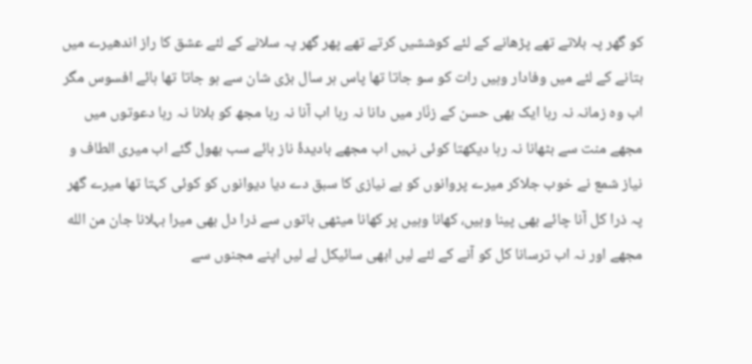کو گھر پہ بلاتے تھے پڑھانے کے لئے کوششیں کرتے تھے پھر گھر پہ سلانے کے لئے عشق کا راز اندھیرے میں بتانے کے لئے میں وفادار وہیں رات کو سو جاتا تھا پاس ہر سال بڑی شان سے ہو جاتا تھا ہائے افسوس مگر اب وہ زمانہ نہ رہا ایک بھی حسن کے زنّار میں دانا نہ رہا اب آنا نہ رہا مجھ کو بلانا نہ رہا دعوتوں میں مجھے منت سے بٹھانا نہ رہا دیکھتا کوئی نہیں اب مجھے بادیدۂ ناز ہائے سب بھول گئے اب میری الطاف و نیاز شمع نے خوب جلاکر میرے پروانوں کو بے نیازی کا سبق دے دیا دیوانوں کو کوئی کہتا تھا میرے گھر پہ ذرا کل آنا چائے بھی پینا وہیں، کھانا وہیں پر کھانا میٹھی باتوں سے ذرا دل بھی میرا بہلانا جان من الله مجھے اور نہ اب ترسانا کل کو آنے کے لئے لیں ابھی سائیکل لے لیں اپنے مجنوں سے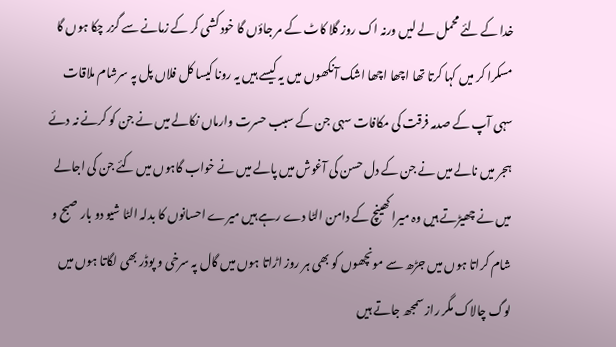خدا کے لئے محمل لے لیں ورنہ اک روز گلا کاٹ کے مر جاؤں گا خود کشی کر کے زمانے سے گزر چکا ہوں گا مسکرا کر میں کہا کرتا تھا اچھا اچھا اشک آنکھوں میں یہ کیسے ہیں یہ رونا کیسا کل فلاں پل پہ سرشام ملاقات سہی آپ کے صدمہ فرقت کی مکافات سہی جن کے سبب حسرت وارماں نکالے میں نے جن کو کرنے نہ دئے ہجر میں نالے میں نے جن کے دل حسن کی آغوش میں پالے میں نے خواب گاہوں میں کئے جن کی اجالے میں نے چھیڑتے ہیں وہ میرا کھینچ کے دامن الٹا دے رہے ہیں میرے احسانوں کا بدلہ الٹا شیو دو بار صبح و شام کراتا ہوں میں جڑھ سے مونچھوں کو بھی ہر روز اڑاتا ہوں میں گال پہ سرخی و پوڈر بھی لگاتا ہوں میں لوگ چالاک مگر راز سمجھ جاتے ہیں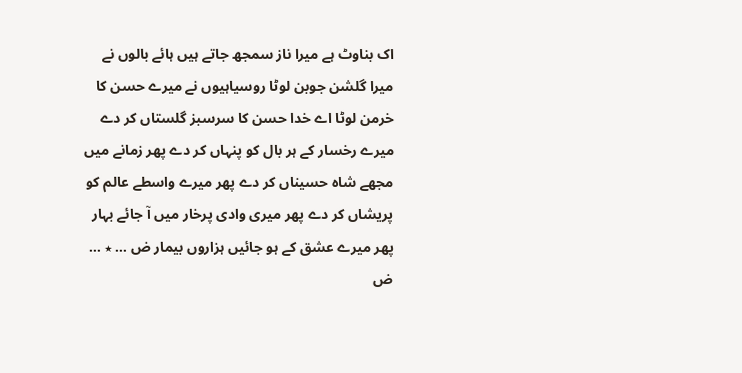اک بناوٹ ہے میرا ناز سمجھ جاتے ہیں ہائے بالوں نے میرا گلشن جوبن لوٹا روسیاہیوں نے میرے حسن کا خرمن لوٹا اے خدا حسن کا سرسبز گلستاں کر دے میرے رخسار کے ہر بال کو پنہاں کر دے پھر زمانے میں مجھے شاہ حسیناں کر دے پھر میرے واسطے عالم کو پریشاں کر دے پھر میری وادی پرخار میں آ جائے بہار پھر میرے عشق کے ہو جائیں ہزاروں بیمار ض … ٭ … ض